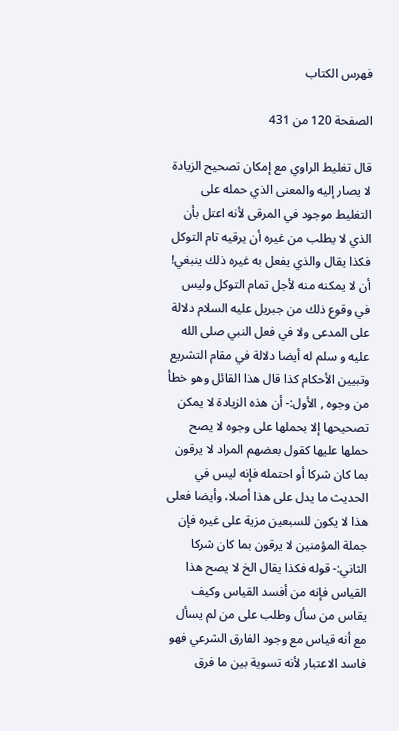فهرس الكتاب

الصفحة 120 من 431

قال تغليط الراوي مع إمكان تصحيح الزيادة لا يصار إليه والمعنى الذي حمله على التغليط موجود في المرقى لأنه اعتل بأن الذي لا يطلب من غيره أن يرقيه تام التوكل فكذا يقال والذي يفعل به غيره ذلك ينبغي! أن لا يمكنه منه لأجل تمام التوكل وليس في وقوع ذلك من جبريل عليه السلام دلالة على المدعى ولا في فعل النبي صلى الله عليه و سلم له أيضا دلالة في مقام التشريع وتبيين الأحكام كذا قال هذا القائل وهو خطأ من وجوه , الأول:- أن هذه الزيادة لا يمكن تصحيحها إلا بحملها على وجوه لا يصح حملها عليها كقول بعضهم المراد لا يرقون بما كان شركا أو احتمله فإنه ليس في الحديث ما يدل على هذا أصلا، وأيضا فعلى هذا لا يكون للسبعين مزية على غيره فإن جملة المؤمنين لا يرقون بما كان شركا الثاني:- قوله فكذا يقال الخ لا يصح هذا القياس فإنه من أفسد القياس وكيف يقاس من سأل وطلب على من لم يسأل مع أنه قياس مع وجود الفارق الشرعي فهو فاسد الاعتبار لأنه تسوية بين ما فرق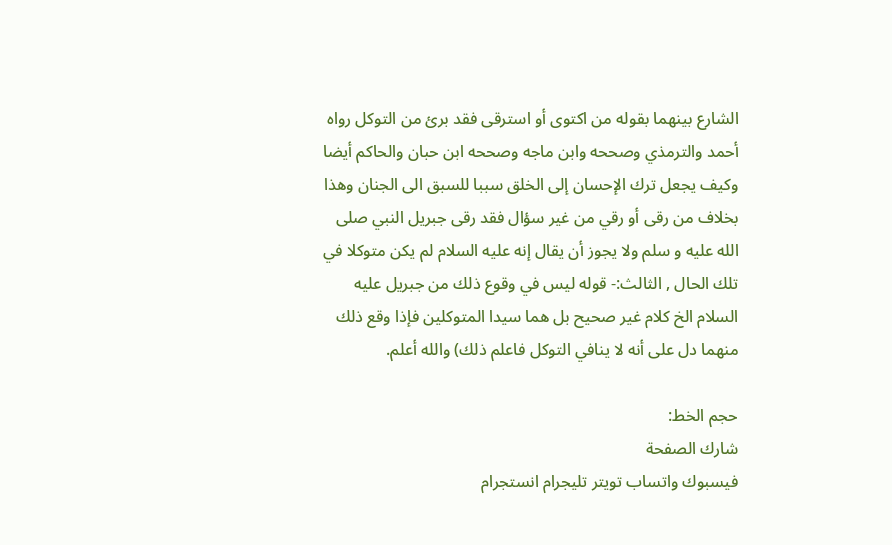الشارع بينهما بقوله من اكتوى أو استرقى فقد برئ من التوكل رواه أحمد والترمذي وصححه وابن ماجه وصححه ابن حبان والحاكم أيضا وكيف يجعل ترك الإحسان إلى الخلق سببا للسبق الى الجنان وهذا بخلاف من رقى أو رقي من غير سؤال فقد رقى جبريل النبي صلى الله عليه و سلم ولا يجوز أن يقال إنه عليه السلام لم يكن متوكلا في تلك الحال , الثالث:- قوله ليس في وقوع ذلك من جبريل عليه السلام الخ كلام غير صحيح بل هما سيدا المتوكلين فإذا وقع ذلك منهما دل على أنه لا ينافي التوكل فاعلم ذلك) والله أعلم.

حجم الخط:
شارك الصفحة
فيسبوك واتساب تويتر تليجرام انستجرام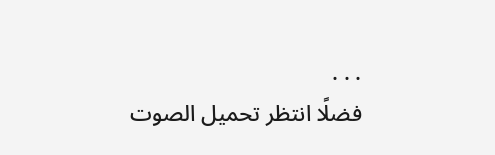. . .
فضلًا انتظر تحميل الصوت